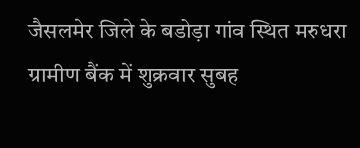जैसलमेर जिले के बडोड़ा गांव स्थित मरुधरा ग्रामीण बैंक में शुक्रवार सुबह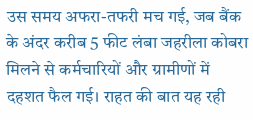उस समय अफरा-तफरी मच गई, जब बैंक के अंदर करीब 5 फीट लंबा जहरीला कोबरा मिलने से कर्मचारियों और ग्रामीणों में दहशत फैल गई। राहत की बात यह रही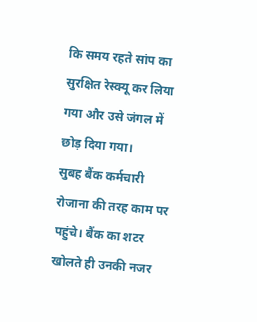कि समय रहते सांप का सुरक्षित रेस्क्यू कर लिया गया और उसे जंगल में छोड़ दिया गया।
सुबह बैंक कर्मचारी रोजाना की तरह काम पर पहुंचे। बैंक का शटर खोलते ही उनकी नजर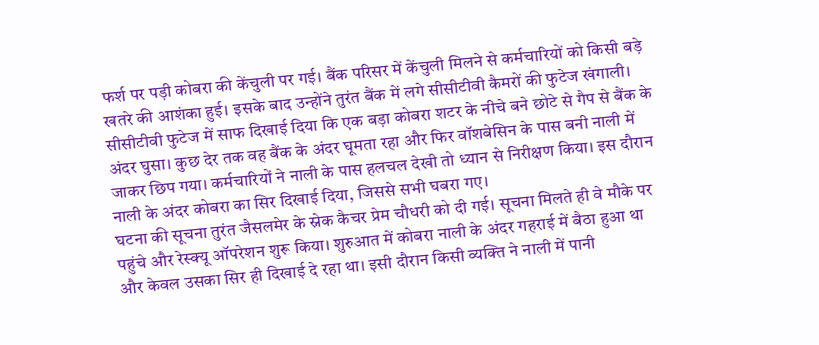फर्श पर पड़ी कोबरा की केंचुली पर गई। बैंक परिसर में केंचुली मिलने से कर्मचारियों को किसी बड़े खतरे की आशंका हुई। इसके बाद उन्होंने तुरंत बैंक में लगे सीसीटीवी कैमरों की फुटेज खंगाली।
सीसीटीवी फुटेज में साफ दिखाई दिया कि एक बड़ा कोबरा शटर के नीचे बने छोटे से गैप से बैंक के अंदर घुसा। कुछ देर तक वह बैंक के अंदर घूमता रहा और फिर वॉशबेसिन के पास बनी नाली में जाकर छिप गया। कर्मचारियों ने नाली के पास हलचल देखी तो ध्यान से निरीक्षण किया। इस दौरान नाली के अंदर कोबरा का सिर दिखाई दिया, जिससे सभी घबरा गए।
घटना की सूचना तुरंत जैसलमेर के स्नेक कैचर प्रेम चौधरी को दी गई। सूचना मिलते ही वे मौके पर पहुंचे और रेस्क्यू ऑपरेशन शुरू किया। शुरुआत में कोबरा नाली के अंदर गहराई में बैठा हुआ था और केवल उसका सिर ही दिखाई दे रहा था। इसी दौरान किसी व्यक्ति ने नाली में पानी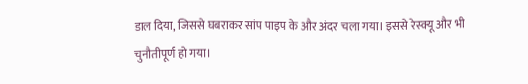डाल दिया, जिससे घबराकर सांप पाइप के और अंदर चला गया। इससे रेस्क्यू और भी चुनौतीपूर्ण हो गया।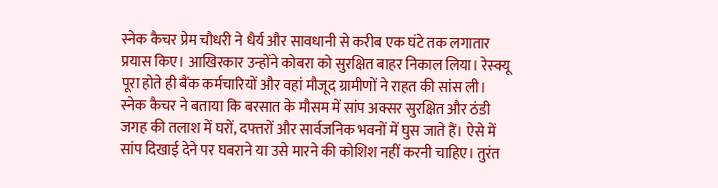स्नेक कैचर प्रेम चौधरी ने धैर्य और सावधानी से करीब एक घंटे तक लगातार प्रयास किए। आखिरकार उन्होंने कोबरा को सुरक्षित बाहर निकाल लिया। रेस्क्यू पूरा होते ही बैंक कर्मचारियों और वहां मौजूद ग्रामीणों ने राहत की सांस ली।
स्नेक कैचर ने बताया कि बरसात के मौसम में सांप अक्सर सुरक्षित और ठंडी जगह की तलाश में घरों, दफ्तरों और सार्वजनिक भवनों में घुस जाते हैं। ऐसे में सांप दिखाई देने पर घबराने या उसे मारने की कोशिश नहीं करनी चाहिए। तुरंत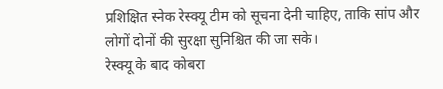प्रशिक्षित स्नेक रेस्क्यू टीम को सूचना देनी चाहिए, ताकि सांप और लोगों दोनों की सुरक्षा सुनिश्चित की जा सके।
रेस्क्यू के बाद कोबरा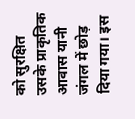को सुरक्षित उसके प्राकृतिक आवास यानी जंगल में छोड़ दिया गया। इस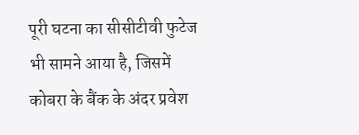पूरी घटना का सीसीटीवी फुटेज भी सामने आया है, जिसमें कोबरा के बैंक के अंदर प्रवेश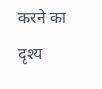करने का दृश्य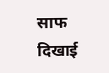साफ दिखाई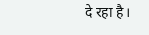दे रहा है।